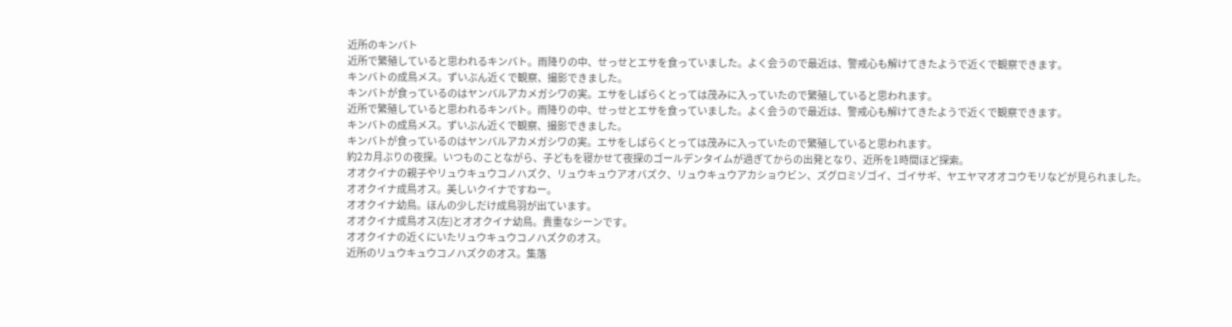近所のキンバト
近所で繁殖していると思われるキンバト。雨降りの中、せっせとエサを食っていました。よく会うので最近は、警戒心も解けてきたようで近くで観察できます。
キンバトの成鳥メス。ずいぶん近くで観察、撮影できました。
キンバトが食っているのはヤンバルアカメガシワの実。エサをしばらくとっては茂みに入っていたので繁殖していると思われます。
近所で繁殖していると思われるキンバト。雨降りの中、せっせとエサを食っていました。よく会うので最近は、警戒心も解けてきたようで近くで観察できます。
キンバトの成鳥メス。ずいぶん近くで観察、撮影できました。
キンバトが食っているのはヤンバルアカメガシワの実。エサをしばらくとっては茂みに入っていたので繁殖していると思われます。
約2カ月ぶりの夜探。いつものことながら、子どもを寝かせて夜探のゴールデンタイムが過ぎてからの出発となり、近所を1時間ほど探索。
オオクイナの親子やリュウキュウコノハズク、リュウキュウアオバズク、リュウキュウアカショウビン、ズグロミゾゴイ、ゴイサギ、ヤエヤマオオコウモリなどが見られました。
オオクイナ成鳥オス。美しいクイナですねー。
オオクイナ幼鳥。ほんの少しだけ成鳥羽が出ています。
オオクイナ成鳥オス(左)とオオクイナ幼鳥。貴重なシーンです。
オオクイナの近くにいたリュウキュウコノハズクのオス。
近所のリュウキュウコノハズクのオス。集落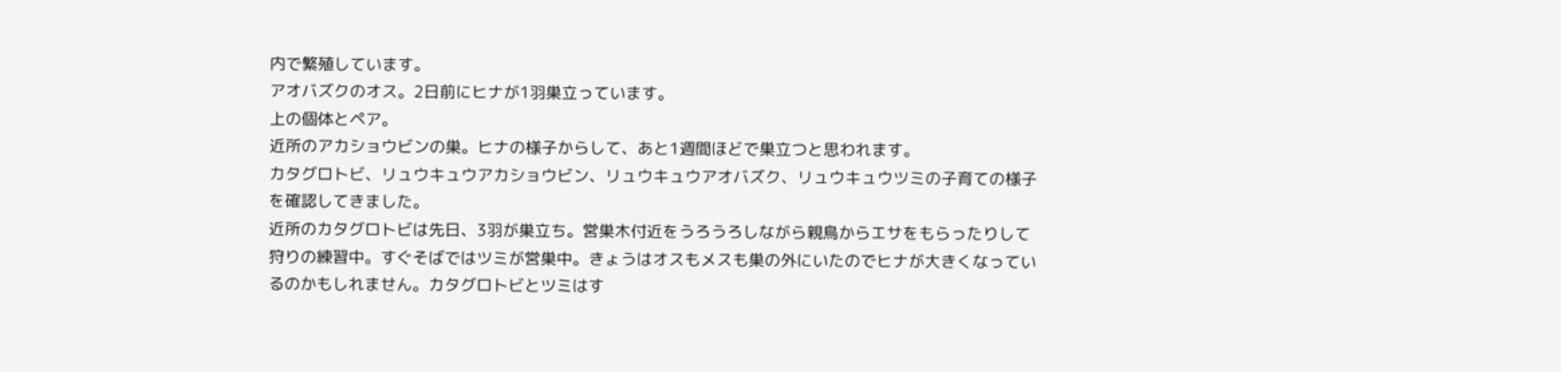内で繁殖しています。
アオバズクのオス。2日前にヒナが1羽巣立っています。
上の個体とペア。
近所のアカショウビンの巣。ヒナの様子からして、あと1週間ほどで巣立つと思われます。
カタグロトビ、リュウキュウアカショウビン、リュウキュウアオバズク、リュウキュウツミの子育ての様子を確認してきました。
近所のカタグロトビは先日、3羽が巣立ち。営巣木付近をうろうろしながら親鳥からエサをもらったりして狩りの練習中。すぐそばではツミが営巣中。きょうはオスもメスも巣の外にいたのでヒナが大きくなっているのかもしれません。カタグロトビとツミはす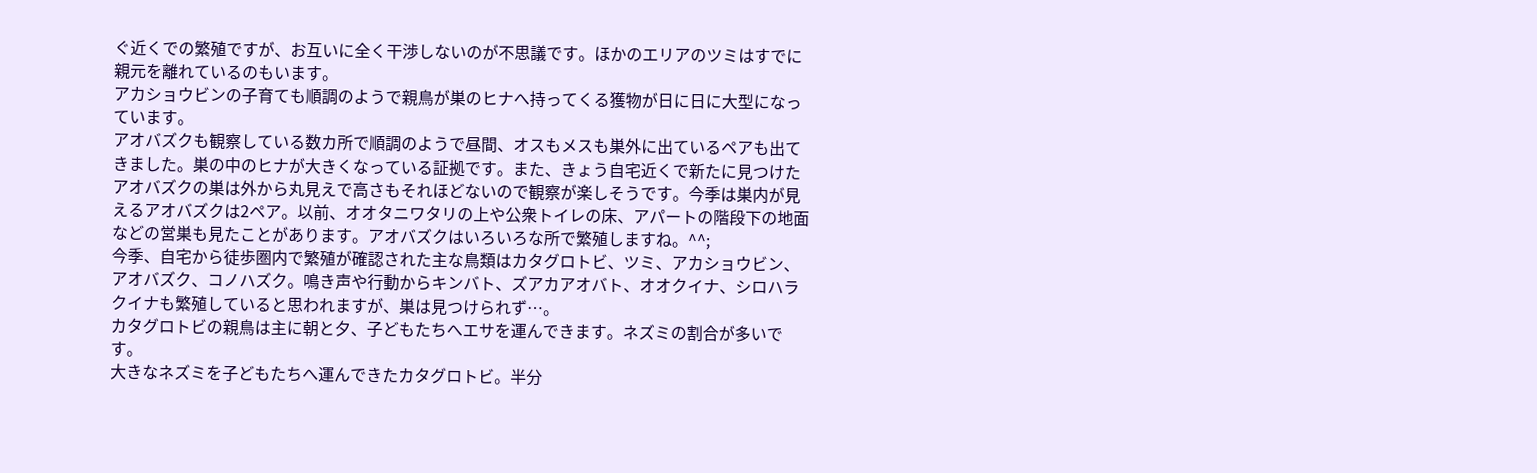ぐ近くでの繁殖ですが、お互いに全く干渉しないのが不思議です。ほかのエリアのツミはすでに親元を離れているのもいます。
アカショウビンの子育ても順調のようで親鳥が巣のヒナへ持ってくる獲物が日に日に大型になっています。
アオバズクも観察している数カ所で順調のようで昼間、オスもメスも巣外に出ているペアも出てきました。巣の中のヒナが大きくなっている証拠です。また、きょう自宅近くで新たに見つけたアオバズクの巣は外から丸見えで高さもそれほどないので観察が楽しそうです。今季は巣内が見えるアオバズクは2ペア。以前、オオタニワタリの上や公衆トイレの床、アパートの階段下の地面などの営巣も見たことがあります。アオバズクはいろいろな所で繁殖しますね。^^;
今季、自宅から徒歩圏内で繁殖が確認された主な鳥類はカタグロトビ、ツミ、アカショウビン、アオバズク、コノハズク。鳴き声や行動からキンバト、ズアカアオバト、オオクイナ、シロハラクイナも繁殖していると思われますが、巣は見つけられず…。
カタグロトビの親鳥は主に朝と夕、子どもたちへエサを運んできます。ネズミの割合が多いです。
大きなネズミを子どもたちへ運んできたカタグロトビ。半分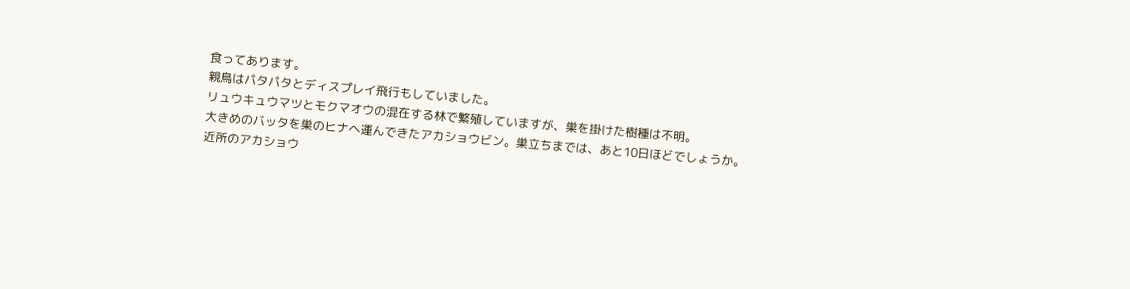食ってあります。
親鳥はパタパタとディスプレイ飛行もしていました。
リュウキュウマツとモクマオウの混在する林で繁殖していますが、巣を掛けた樹種は不明。
大きめのバッタを巣のヒナへ運んできたアカショウビン。巣立ちまでは、あと10日ほどでしょうか。
近所のアカショウ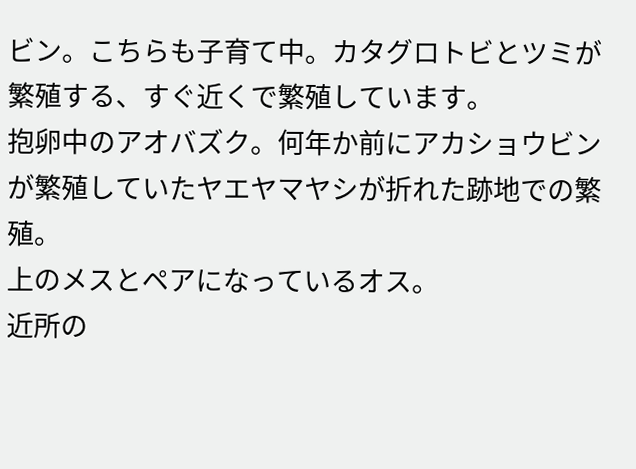ビン。こちらも子育て中。カタグロトビとツミが繁殖する、すぐ近くで繁殖しています。
抱卵中のアオバズク。何年か前にアカショウビンが繁殖していたヤエヤマヤシが折れた跡地での繁殖。
上のメスとペアになっているオス。
近所の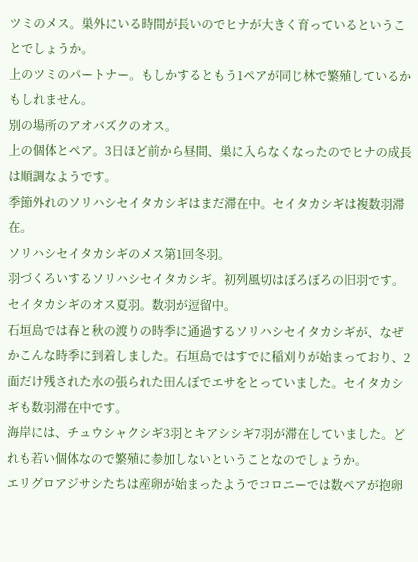ツミのメス。巣外にいる時間が長いのでヒナが大きく育っているということでしょうか。
上のツミのパートナー。もしかするともう1ペアが同じ林で繁殖しているかもしれません。
別の場所のアオバズクのオス。
上の個体とペア。3日ほど前から昼間、巣に入らなくなったのでヒナの成長は順調なようです。
季節外れのソリハシセイタカシギはまだ滞在中。セイタカシギは複数羽滞在。
ソリハシセイタカシギのメス第1回冬羽。
羽づくろいするソリハシセイタカシギ。初列風切はぼろぼろの旧羽です。
セイタカシギのオス夏羽。数羽が逗留中。
石垣島では春と秋の渡りの時季に通過するソリハシセイタカシギが、なぜかこんな時季に到着しました。石垣島ではすでに稲刈りが始まっており、2面だけ残された水の張られた田んぼでエサをとっていました。セイタカシギも数羽滞在中です。
海岸には、チュウシャクシギ3羽とキアシシギ7羽が滞在していました。どれも若い個体なので繁殖に参加しないということなのでしょうか。
エリグロアジサシたちは産卵が始まったようでコロニーでは数ペアが抱卵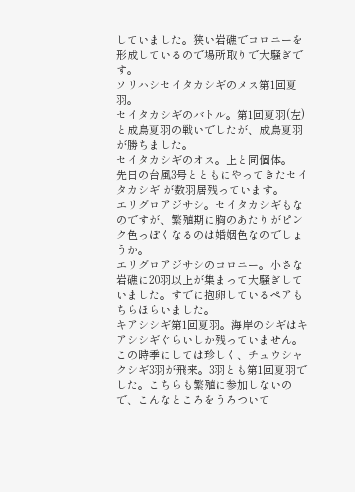していました。狭い岩礁でコロニーを形成しているので場所取りで大騒ぎです。
ソリハシセイタカシギのメス第1回夏羽。
セイタカシギのバトル。第1回夏羽(左)と成鳥夏羽の戦いでしたが、成鳥夏羽が勝ちました。
セイタカシギのオス。上と同個体。
先日の台風3号とともにやってきたセイタカシギ が数羽居残っています。
エリグロアジサシ。セイタカシギもなのですが、繁殖期に胸のあたりがピンク色っぽくなるのは婚姻色なのでしょうか。
エリグロアジサシのコロニー。小さな岩礁に20羽以上が集まって大騒ぎしていました。すでに抱卵しているペアもちらほらいました。
キアシシギ第1回夏羽。海岸のシギはキアシシギぐらいしか残っていません。
この時季にしては珍しく、チュウシャクシギ3羽が飛来。3羽とも第1回夏羽でした。こちらも繁殖に参加しないので、こんなところをうろついて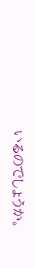いるのでしょうか。